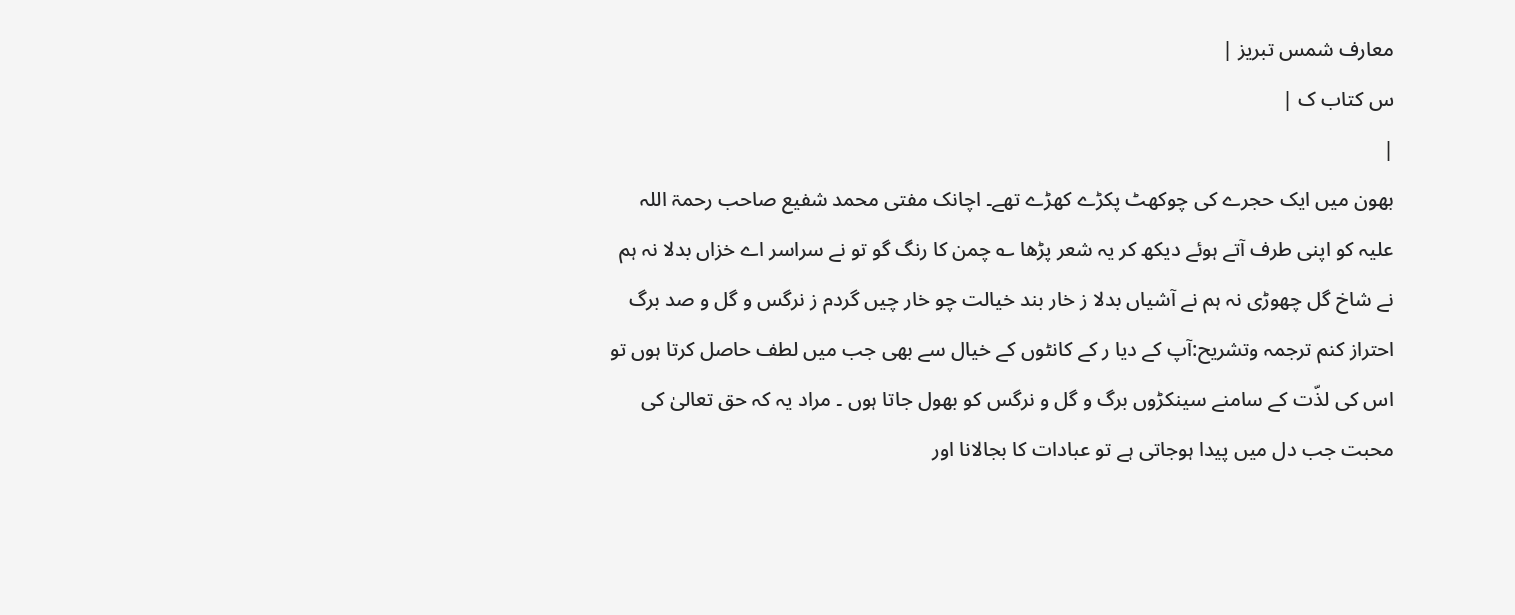معارف شمس تبریز |
س کتاب ک |
|
بھون میں ایک حجرے کی چوکھٹ پکڑے کھڑے تھے۔ اچانک مفتی محمد شفیع صاحب رحمۃ اللہ علیہ کو اپنی طرف آتے ہوئے دیکھ کر یہ شعر پڑھا ؎ چمن کا رنگ گو تو نے سراسر اے خزاں بدلا نہ ہم نے شاخ گل چھوڑی نہ ہم نے آشیاں بدلا ز خار بند خیالت چو خار چیں گردم ز نرگس و گل و صد برگ احتراز کنم ترجمہ وتشریح:آپ کے دیا ر کے کانٹوں کے خیال سے بھی جب میں لطف حاصل کرتا ہوں تو اس کی لذّت کے سامنے سینکڑوں برگ و گل و نرگس کو بھول جاتا ہوں ۔ مراد یہ کہ حق تعالیٰ کی محبت جب دل میں پیدا ہوجاتی ہے تو عبادات کا بجالانا اور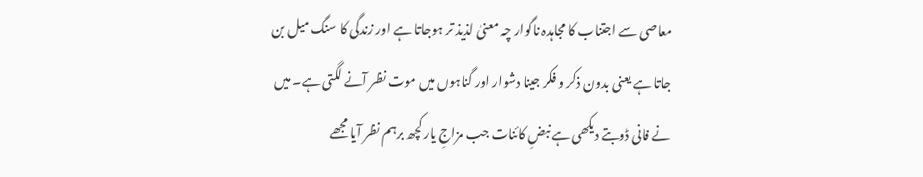معاصی سے اجتناب کا مجاہدہ ناگوار چہ معنیٰ لذیذ تر ہوجاتا ہے اور زندگی کا سنگ میل بن جاتا ہے یعنی بدون ذکر و فکر جینا دشوار اور گناہوں میں موت نظر آنے لگتی ہے۔ میں نے فانی ڈوبتے دیکھی ہے نبضِ کائنات جب مزاجِ یار کچھ برہم نظر آیا مجھے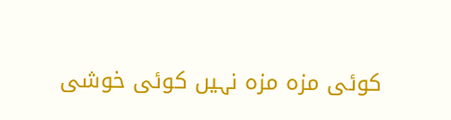کوئی مزہ مزہ نہیں کوئی خوشی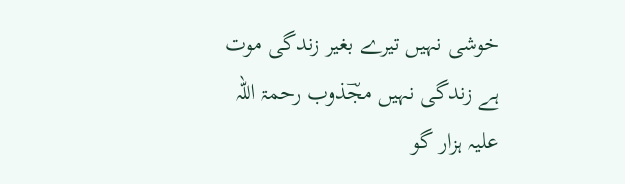خوشی نہیں تیرے بغیر زندگی موت ہے زندگی نہیں مجؔذوب رحمۃ اللہ علیہ ہزار گو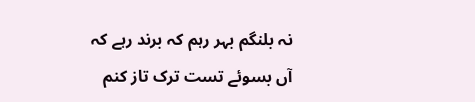نہ بلنگم بہر رہم کہ برند رہے کہ آں بسوئے تست ترک تاز کنم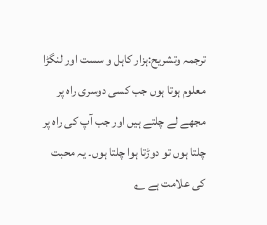ترجمہ وتشریح:ہزار کاہل و سست اور لنگڑا معلوم ہوتا ہوں جب کسی دوسری راہ پر مجھے لے چلتے ہیں اور جب آپ کی راہ پر چلتا ہوں تو دوڑتا ہوا چلتا ہوں۔ یہ محبت کی علامت ہے ؎